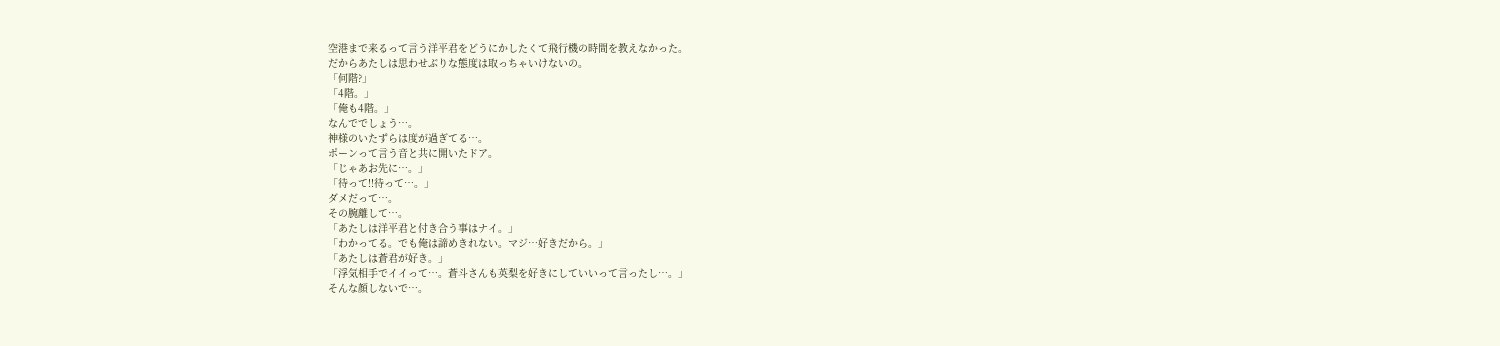空港まで来るって言う洋平君をどうにかしたくて飛行機の時間を教えなかった。
だからあたしは思わせぶりな態度は取っちゃいけないの。
「何階?」
「4階。」
「俺も4階。」
なんででしょう…。
神様のいたずらは度が過ぎてる…。
ポーンって言う音と共に開いたドア。
「じゃあお先に…。」
「待って!!待って…。」
ダメだって…。
その腕離して…。
「あたしは洋平君と付き合う事はナイ。」
「わかってる。でも俺は諦めきれない。マジ…好きだから。」
「あたしは蒼君が好き。」
「浮気相手でイイって…。蒼斗さんも英梨を好きにしていいって言ったし…。」
そんな顔しないで…。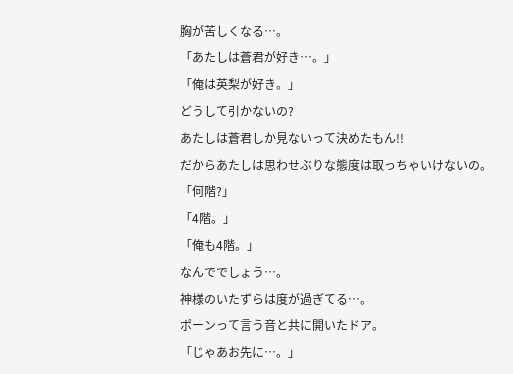胸が苦しくなる…。
「あたしは蒼君が好き…。」
「俺は英梨が好き。」
どうして引かないの?
あたしは蒼君しか見ないって決めたもん!!
だからあたしは思わせぶりな態度は取っちゃいけないの。
「何階?」
「4階。」
「俺も4階。」
なんででしょう…。
神様のいたずらは度が過ぎてる…。
ポーンって言う音と共に開いたドア。
「じゃあお先に…。」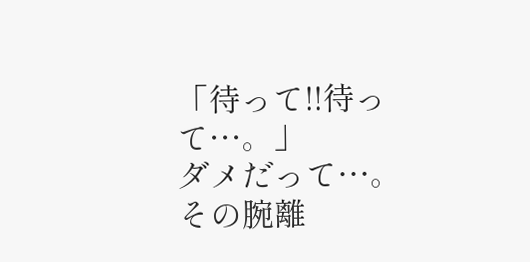「待って!!待って…。」
ダメだって…。
その腕離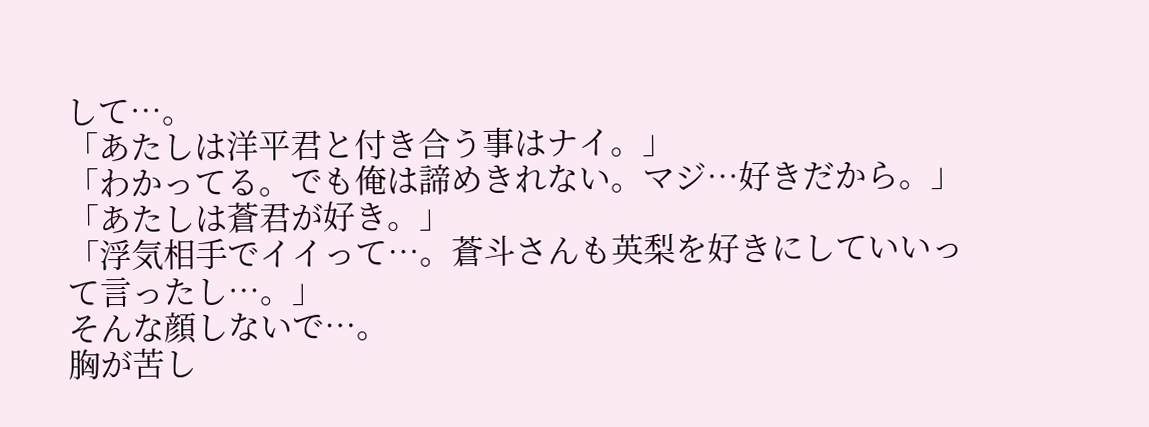して…。
「あたしは洋平君と付き合う事はナイ。」
「わかってる。でも俺は諦めきれない。マジ…好きだから。」
「あたしは蒼君が好き。」
「浮気相手でイイって…。蒼斗さんも英梨を好きにしていいって言ったし…。」
そんな顔しないで…。
胸が苦し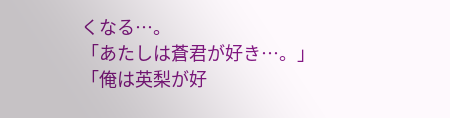くなる…。
「あたしは蒼君が好き…。」
「俺は英梨が好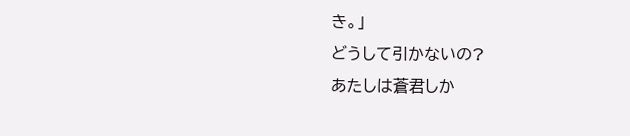き。」
どうして引かないの?
あたしは蒼君しか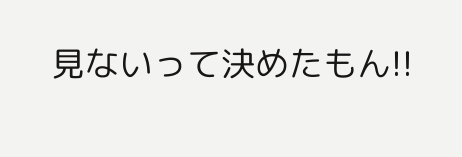見ないって決めたもん!!